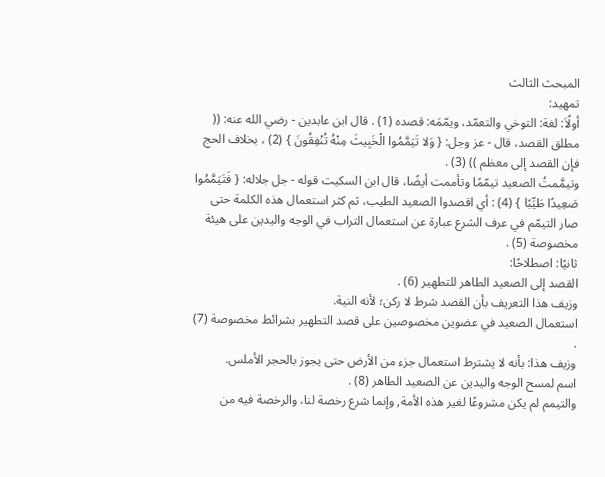المبحث الثالث
تمهيد:
أولًاَ: لغة: التوخي والتعمّد، ويمّمَه: قصده (1) . قال ابن عابدين - رضي الله عنه: (( مطلق القصد، قال - عز وجل: { وَلا تَيَمَّمُوا الْخَبِيثَ مِنْهُ تُنْفِقُونَ } (2) ، بخلاف الحج فإن القصد إلى معظم )) (3) .
وتيمَّمتُ الصعيد تيمّمًا وتأممت أيضًا، قال ابن السكيت قوله - جل جلاله: { فَتَيَمَّمُوا صَعِيدًا طَيِّبًا } (4) : أي اقصدوا الصعيد الطيب، ثم كثر استعمال هذه الكلمة حتى صار التيمّم في عرف الشرع عبارة عن استعمال التراب في الوجه واليدين على هيئة مخصوصة (5) .
ثانيًا: اصطلاحًا:
القصد إلى الصعيد الطاهر للتطهير (6) .
وزيف هذا التعريف بأن القصد شرط لا ركن؛ لأنه النية.
استعمال الصعيد في عضوين مخصوصين على قصد التطهير بشرائط مخصوصة (7) .
وزيف هذا: بأنه لا يشترط استعمال جزء من الأرض حتى يجوز بالحجر الأملس.
اسم لمسح الوجه واليدين عن الصعيد الطاهر (8) .
والتيمم لم يكن مشروعًا لغير هذه الأمة, وإنما شرع رخصة لنا، والرخصة فيه من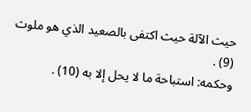حيث الآلة حيث اكتفى بالصعيد الذي هو ملوث (9) .
وحكمه: استباحة ما لا يحل إلا به (10) .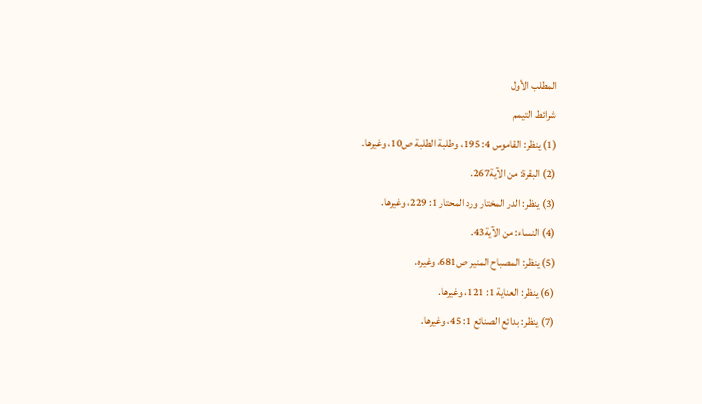المطلب الأول
شرائط التيمم
(1) ينظر: القاموس 4: 195، وطلبة الطلبة ص10، وغيرها.
(2) البقرة: من الآية267.
(3) ينظر: الدر المختار ورد المحتار 1: 229، وغيرها.
(4) النساء: من الآية43.
(5) ينظر: المصباح المنير ص681، وغيره.
(6) ينظر: العناية 1: 121، وغيرها.
(7) ينظر: بدائع الصنائع 1: 45، وغيرها.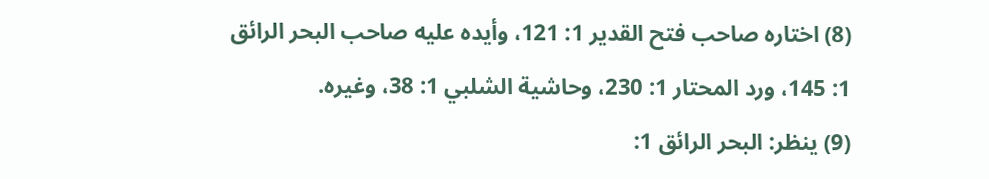(8) اختاره صاحب فتح القدير 1: 121، وأيده عليه صاحب البحر الرائق 1: 145، ورد المحتار 1: 230، وحاشية الشلبي 1: 38، وغيره.
(9) ينظر: البحر الرائق 1: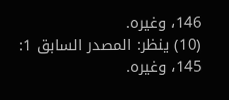146، وغيره.
(10) ينظر: المصدر السابق 1: 145، وغيره.